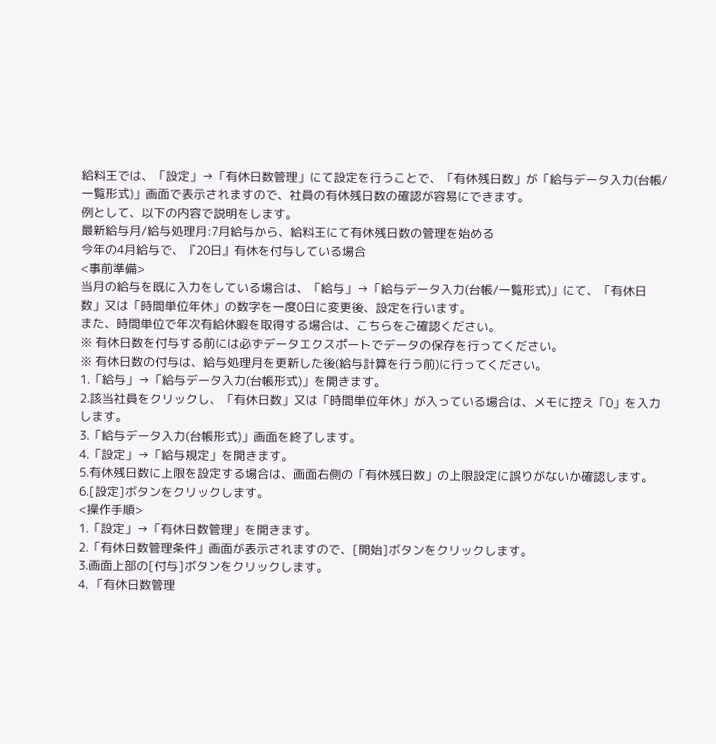給料王では、「設定」→「有休日数管理」にて設定を行うことで、「有休残日数」が「給与データ入力(台帳/一覧形式)」画面で表示されますので、社員の有休残日数の確認が容易にできます。
例として、以下の内容で説明をします。
最新給与月/給与処理月:7月給与から、給料王にて有休残日数の管理を始める
今年の4月給与で、『20日』有休を付与している場合
<事前準備>
当月の給与を既に入力をしている場合は、「給与」→「給与データ入力(台帳/一覧形式)」にて、「有休日数」又は「時間単位年休」の数字を一度0日に変更後、設定を行います。
また、時間単位で年次有給休暇を取得する場合は、こちらをご確認ください。
※ 有休日数を付与する前には必ずデータエクスポートでデータの保存を行ってください。
※ 有休日数の付与は、給与処理月を更新した後(給与計算を行う前)に行ってください。
1.「給与」→「給与データ入力(台帳形式)」を開きます。
2.該当社員をクリックし、「有休日数」又は「時間単位年休」が入っている場合は、メモに控え「0」を入力します。
3.「給与データ入力(台帳形式)」画面を終了します。
4.「設定」→「給与規定」を開きます。
5.有休残日数に上限を設定する場合は、画面右側の「有休残日数」の上限設定に誤りがないか確認します。
6.[設定]ボタンをクリックします。
<操作手順>
1.「設定」→「有休日数管理」を開きます。
2.「有休日数管理条件」画面が表示されますので、[開始]ボタンをクリックします。
3.画面上部の[付与]ボタンをクリックします。
4. 「有休日数管理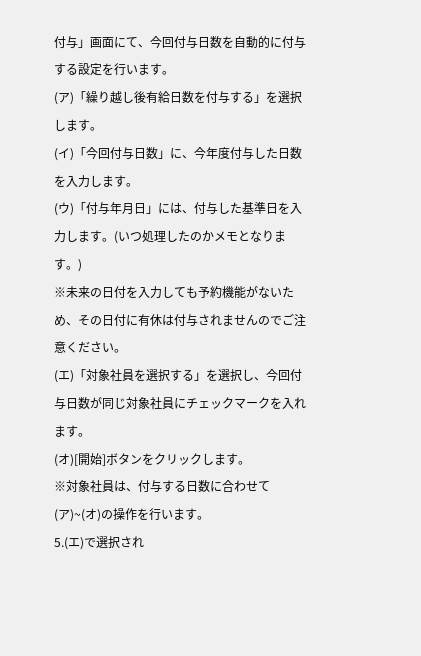付与」画面にて、今回付与日数を自動的に付与する設定を行います。
(ア)「繰り越し後有給日数を付与する」を選択します。
(イ)「今回付与日数」に、今年度付与した日数を入力します。
(ウ)「付与年月日」には、付与した基準日を入力します。(いつ処理したのかメモとなります。)
※未来の日付を入力しても予約機能がないため、その日付に有休は付与されませんのでご注意ください。
(エ)「対象社員を選択する」を選択し、今回付与日数が同じ対象社員にチェックマークを入れます。
(オ)[開始]ボタンをクリックします。
※対象社員は、付与する日数に合わせて(ア)~(オ)の操作を行います。
5.(エ)で選択され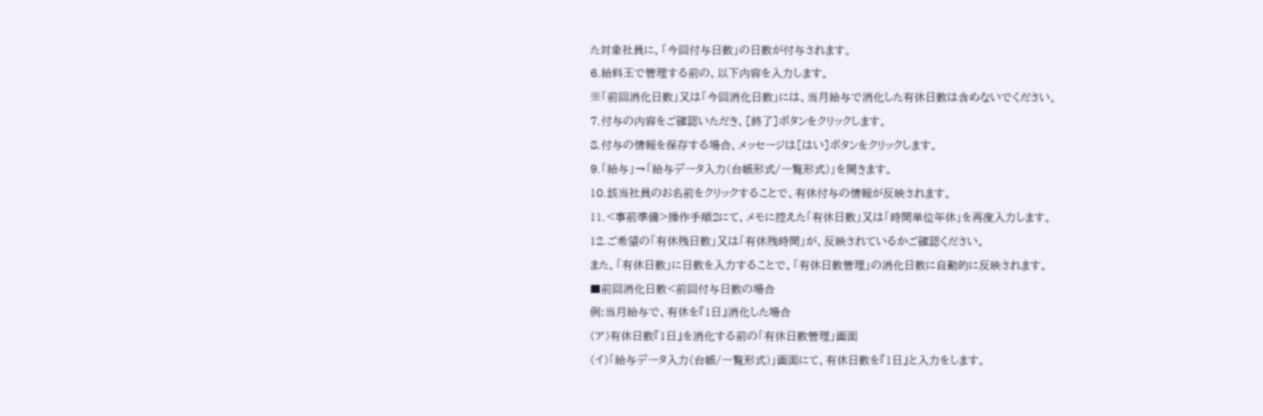た対象社員に、「今回付与日数」の日数が付与されます。
6.給料王で管理する前の、以下内容を入力します。
※「前回消化日数」又は「今回消化日数」には、当月給与で消化した有休日数は含めないでください。
7.付与の内容をご確認いただき、[終了]ボタンをクリックします。
8.付与の情報を保存する場合、メッセージは[はい]ボタンをクリックします。
9.「給与」→「給与データ入力(台帳形式/一覧形式)」を開きます。
10.該当社員のお名前をクリックすることで、有休付与の情報が反映されます。
11.<事前準備>操作手順2にて、メモに控えた「有休日数」又は「時間単位年休」を再度入力します。
12.ご希望の「有休残日数」又は「有休残時間」が、反映されているかご確認ください。
また、「有休日数」に日数を入力することで、「有休日数管理」の消化日数に自動的に反映されます。
■前回消化日数<前回付与日数の場合
例:当月給与で、有休を『1日』消化した場合
(ア)有休日数『1日』を消化する前の「有休日数管理」画面
(イ)「給与データ入力(台帳/一覧形式)」画面にて、有休日数を『1日』と入力をします。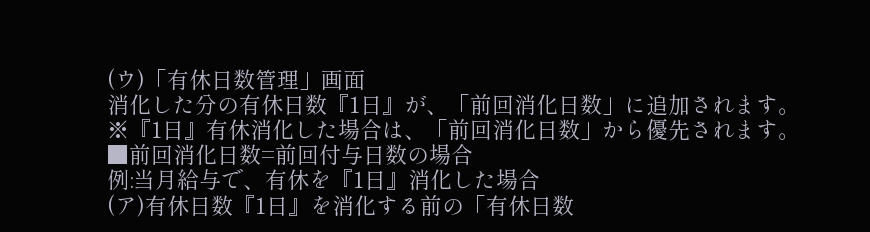(ウ)「有休日数管理」画面
消化した分の有休日数『1日』が、「前回消化日数」に追加されます。
※『1日』有休消化した場合は、「前回消化日数」から優先されます。
■前回消化日数=前回付与日数の場合
例:当月給与で、有休を『1日』消化した場合
(ア)有休日数『1日』を消化する前の「有休日数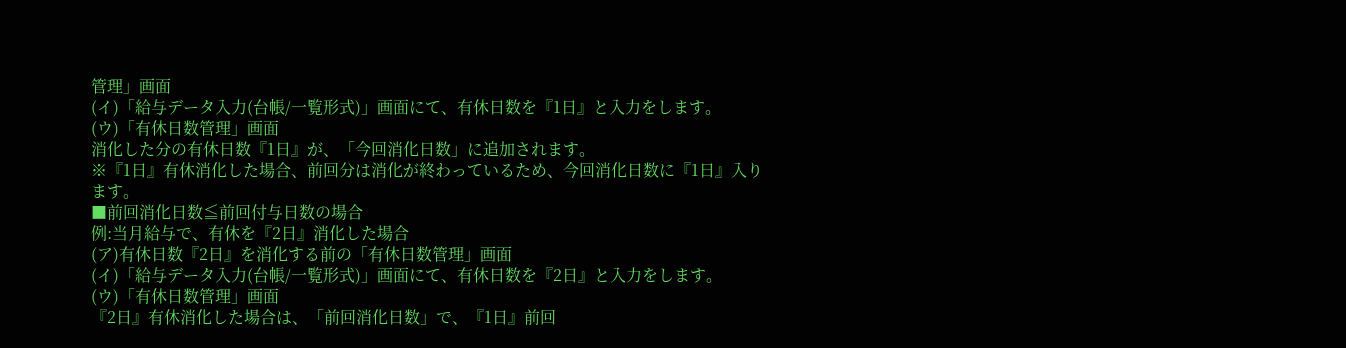管理」画面
(イ)「給与データ入力(台帳/一覧形式)」画面にて、有休日数を『1日』と入力をします。
(ウ)「有休日数管理」画面
消化した分の有休日数『1日』が、「今回消化日数」に追加されます。
※『1日』有休消化した場合、前回分は消化が終わっているため、今回消化日数に『1日』入ります。
■前回消化日数≦前回付与日数の場合
例:当月給与で、有休を『2日』消化した場合
(ア)有休日数『2日』を消化する前の「有休日数管理」画面
(イ)「給与データ入力(台帳/一覧形式)」画面にて、有休日数を『2日』と入力をします。
(ウ)「有休日数管理」画面
『2日』有休消化した場合は、「前回消化日数」で、『1日』前回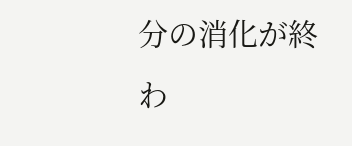分の消化が終わ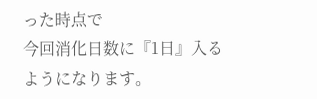った時点で
今回消化日数に『1日』入るようになります。